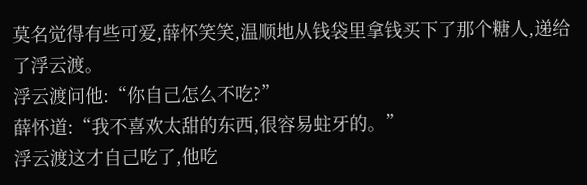莫名觉得有些可爱,薛怀笑笑,温顺地从钱袋里拿钱买下了那个糖人,递给了浮云渡。
浮云渡问他:“你自己怎么不吃?”
薛怀道:“我不喜欢太甜的东西,很容易蛀牙的。”
浮云渡这才自己吃了,他吃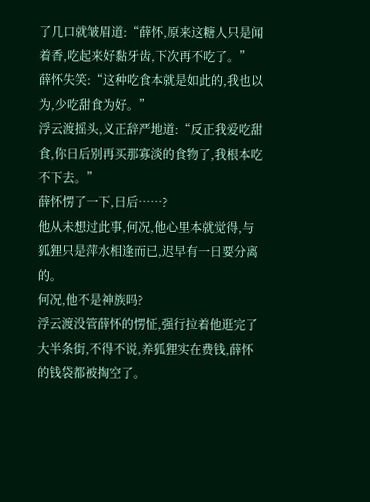了几口就皱眉道:“薛怀,原来这糖人只是闻着香,吃起来好黏牙齿,下次再不吃了。”
薛怀失笑:“这种吃食本就是如此的,我也以为,少吃甜食为好。”
浮云渡摇头,义正辞严地道:“反正我爱吃甜食,你日后别再买那寡淡的食物了,我根本吃不下去。”
薛怀愣了一下,日后……?
他从未想过此事,何况,他心里本就觉得,与狐狸只是萍水相逢而已,迟早有一日要分离的。
何况,他不是神族吗?
浮云渡没管薛怀的愣怔,强行拉着他逛完了大半条街,不得不说,养狐狸实在费钱,薛怀的钱袋都被掏空了。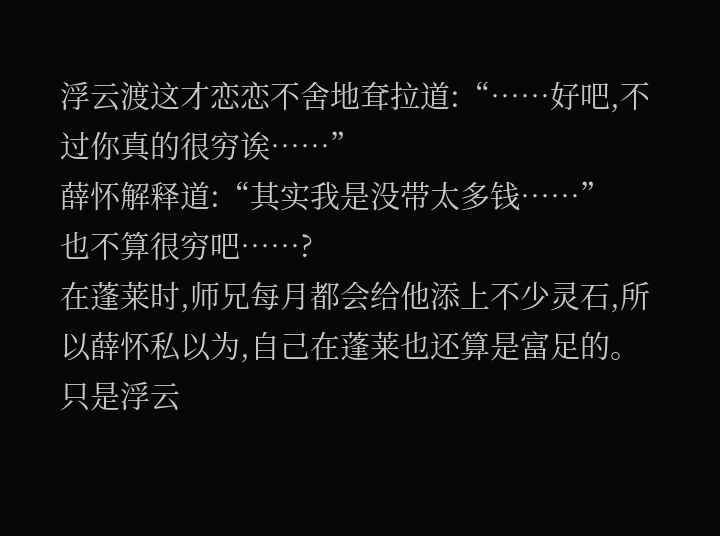浮云渡这才恋恋不舍地耷拉道:“……好吧,不过你真的很穷诶……”
薛怀解释道:“其实我是没带太多钱……”
也不算很穷吧……?
在蓬莱时,师兄每月都会给他添上不少灵石,所以薛怀私以为,自己在蓬莱也还算是富足的。
只是浮云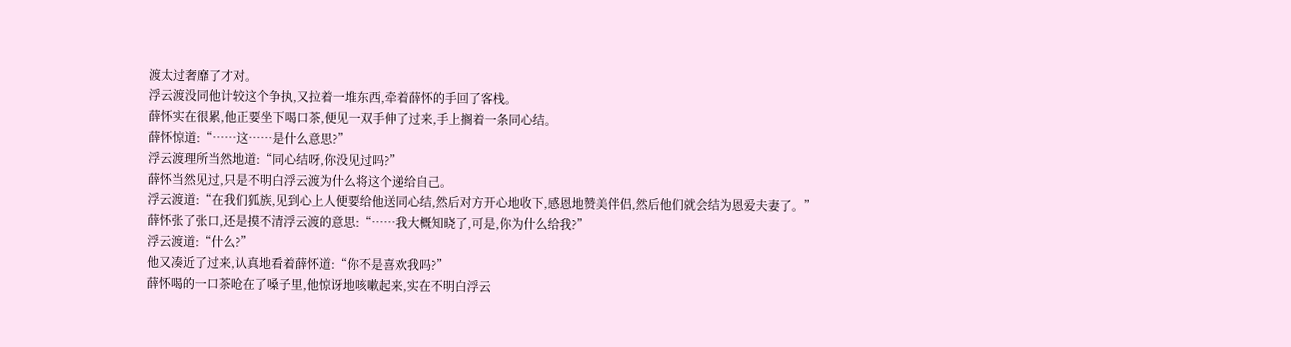渡太过奢靡了才对。
浮云渡没同他计较这个争执,又拉着一堆东西,牵着薛怀的手回了客栈。
薛怀实在很累,他正要坐下喝口茶,便见一双手伸了过来,手上搁着一条同心结。
薛怀惊道:“……这……是什么意思?”
浮云渡理所当然地道:“同心结呀,你没见过吗?”
薛怀当然见过,只是不明白浮云渡为什么将这个递给自己。
浮云渡道:“在我们狐族,见到心上人便要给他送同心结,然后对方开心地收下,感恩地赞美伴侣,然后他们就会结为恩爱夫妻了。”
薛怀张了张口,还是摸不清浮云渡的意思:“……我大概知晓了,可是,你为什么给我?”
浮云渡道:“什么?”
他又凑近了过来,认真地看着薛怀道:“你不是喜欢我吗?”
薛怀喝的一口茶呛在了嗓子里,他惊讶地咳嗽起来,实在不明白浮云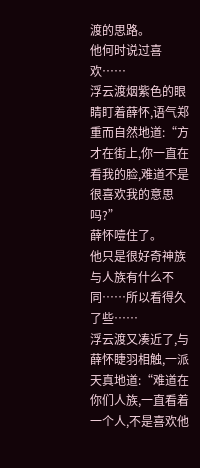渡的思路。
他何时说过喜欢……
浮云渡烟紫色的眼睛盯着薛怀,语气郑重而自然地道:“方才在街上,你一直在看我的脸,难道不是很喜欢我的意思吗?”
薛怀噎住了。
他只是很好奇神族与人族有什么不同……所以看得久了些……
浮云渡又凑近了,与薛怀睫羽相触,一派天真地道:“难道在你们人族,一直看着一个人,不是喜欢他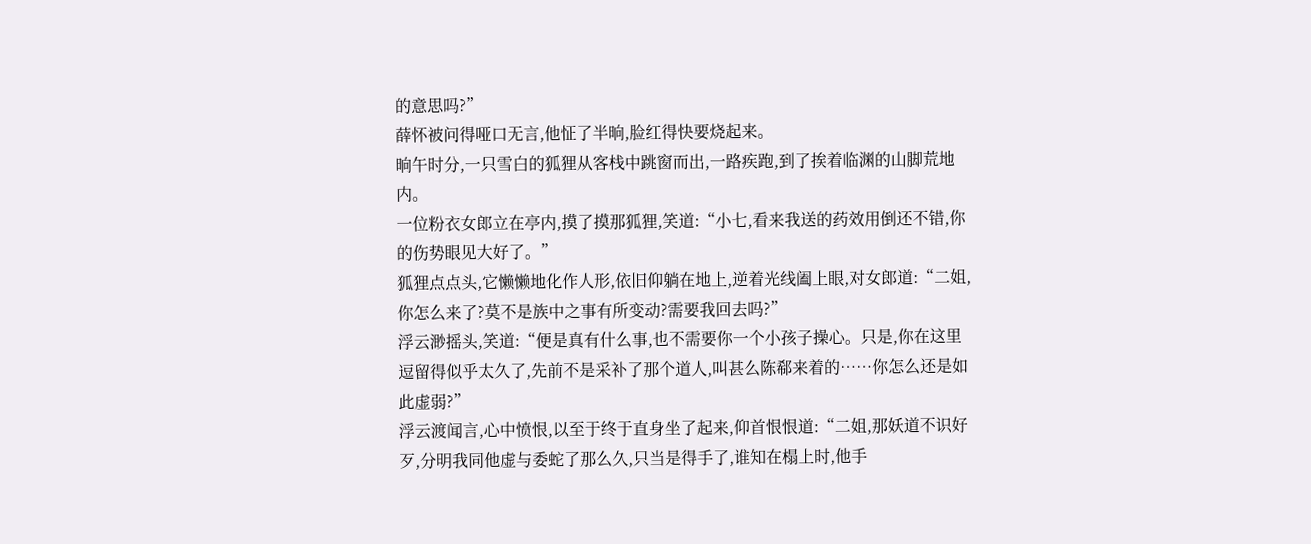的意思吗?”
薛怀被问得哑口无言,他怔了半晌,脸红得快要烧起来。
晌午时分,一只雪白的狐狸从客栈中跳窗而出,一路疾跑,到了挨着临渊的山脚荒地内。
一位粉衣女郎立在亭内,摸了摸那狐狸,笑道:“小七,看来我送的药效用倒还不错,你的伤势眼见大好了。”
狐狸点点头,它懒懒地化作人形,依旧仰躺在地上,逆着光线阖上眼,对女郎道:“二姐,你怎么来了?莫不是族中之事有所变动?需要我回去吗?”
浮云渺摇头,笑道:“便是真有什么事,也不需要你一个小孩子操心。只是,你在这里逗留得似乎太久了,先前不是采补了那个道人,叫甚么陈郗来着的……你怎么还是如此虚弱?”
浮云渡闻言,心中愤恨,以至于终于直身坐了起来,仰首恨恨道:“二姐,那妖道不识好歹,分明我同他虚与委蛇了那么久,只当是得手了,谁知在榻上时,他手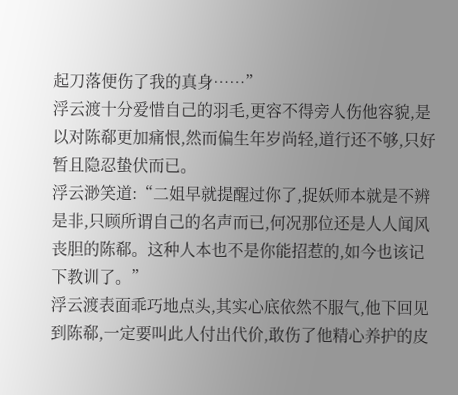起刀落便伤了我的真身……”
浮云渡十分爱惜自己的羽毛,更容不得旁人伤他容貌,是以对陈郗更加痛恨,然而偏生年岁尚轻,道行还不够,只好暂且隐忍蛰伏而已。
浮云渺笑道:“二姐早就提醒过你了,捉妖师本就是不辨是非,只顾所谓自己的名声而已,何况那位还是人人闻风丧胆的陈郗。这种人本也不是你能招惹的,如今也该记下教训了。”
浮云渡表面乖巧地点头,其实心底依然不服气,他下回见到陈郗,一定要叫此人付出代价,敢伤了他精心养护的皮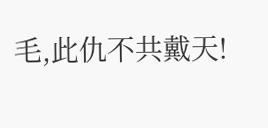毛,此仇不共戴天!